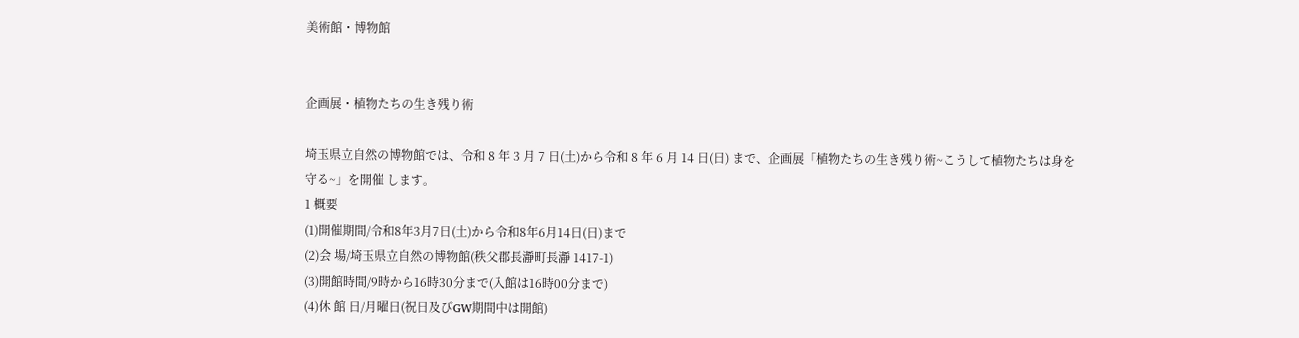美術館・博物館


企画展・植物たちの生き残り術

埼玉県立自然の博物館では、令和 8 年 3 月 7 日(土)から令和 8 年 6 月 14 日(日) まで、企画展「植物たちの生き残り術~こうして植物たちは身を守る~」を開催 します。
1 概要
(1)開催期間/令和8年3月7日(土)から令和8年6月14日(日)まで
(2)会 場/埼玉県立自然の博物館(秩父郡長瀞町長瀞 1417-1)
(3)開館時間/9時から16時30分まで(入館は16時00分まで)
(4)休 館 日/月曜日(祝日及びGW期間中は開館)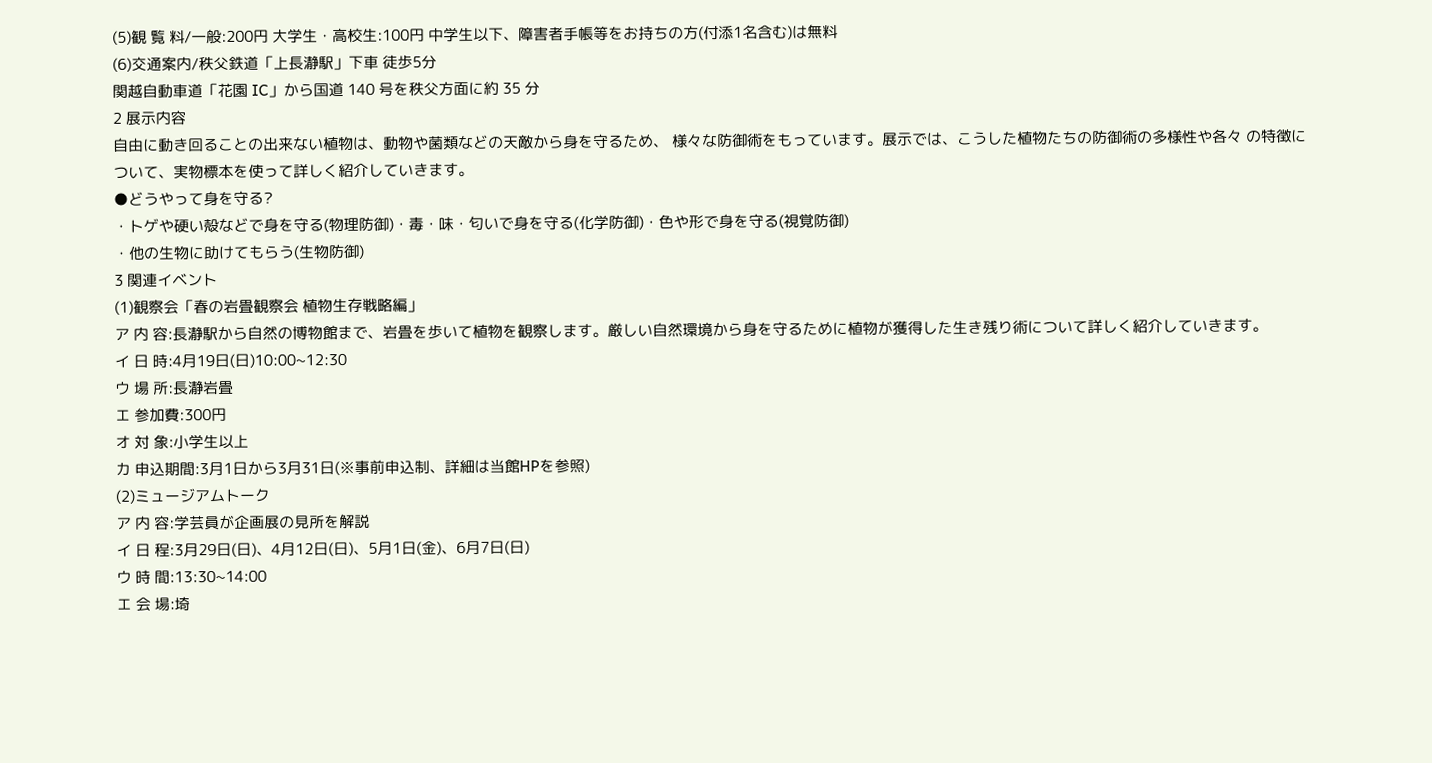(5)観 覧 料/一般:200円 大学生・高校生:100円 中学生以下、障害者手帳等をお持ちの方(付添1名含む)は無料
(6)交通案内/秩父鉄道「上長瀞駅」下車 徒歩5分
関越自動車道「花園 IC」から国道 140 号を秩父方面に約 35 分
2 展示内容
自由に動き回ることの出来ない植物は、動物や菌類などの天敵から身を守るため、 様々な防御術をもっています。展示では、こうした植物たちの防御術の多様性や各々 の特徴について、実物標本を使って詳しく紹介していきます。
●どうやって身を守る?
・トゲや硬い殻などで身を守る(物理防御)・毒・味・匂いで身を守る(化学防御)・色や形で身を守る(視覚防御)
・他の生物に助けてもらう(生物防御)
3 関連イベント
(1)観察会「春の岩畳観察会 植物生存戦略編」
ア 内 容:長瀞駅から自然の博物館まで、岩畳を歩いて植物を観察します。厳しい自然環境から身を守るために植物が獲得した生き残り術について詳しく紹介していきます。
イ 日 時:4月19日(日)10:00~12:30
ウ 場 所:長瀞岩畳
エ 参加費:300円
オ 対 象:小学生以上
カ 申込期間:3月1日から3月31日(※事前申込制、詳細は当館HPを参照)
(2)ミュージアムトーク
ア 内 容:学芸員が企画展の見所を解説
イ 日 程:3月29日(日)、4月12日(日)、5月1日(金)、6月7日(日)
ウ 時 間:13:30~14:00
エ 会 場:埼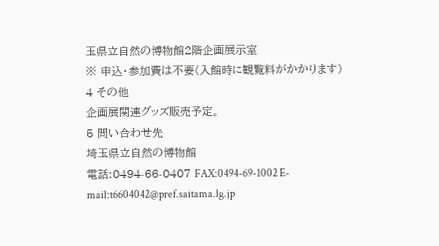玉県立自然の博物館2階企画展示室
※ 申込・参加費は不要(入館時に観覧料がかかります)
4 その他
企画展関連グッズ販売予定。
5 問い合わせ先
埼玉県立自然の博物館
電話:0494-66-0407 FAX:0494-69-1002 E-mail:t6604042@pref.saitama.lg.jp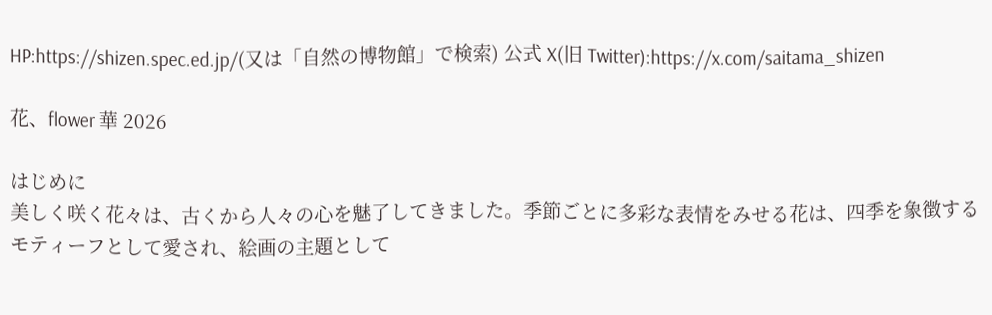HP:https://shizen.spec.ed.jp/(又は「自然の博物館」で検索) 公式 X(旧 Twitter):https://x.com/saitama_shizen

花、flower 華 2026

はじめに
美しく咲く花々は、古くから人々の心を魅了してきました。季節ごとに多彩な表情をみせる花は、四季を象徴するモティーフとして愛され、絵画の主題として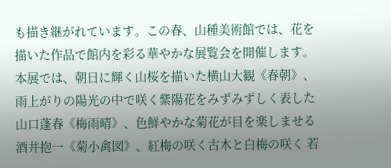も描き継がれています。この春、山種美術館では、花を描いた作品で館内を彩る華やかな展覧会を開催します。
本展では、朝日に輝く山桜を描いた横山大観《春朝》、雨上がりの陽光の中で咲く紫陽花をみずみずしく表した山口蓬春《梅雨晴》、色鮮やかな菊花が目を楽しませる酒井抱一《菊小禽図》、紅梅の咲く古木と白梅の咲く 若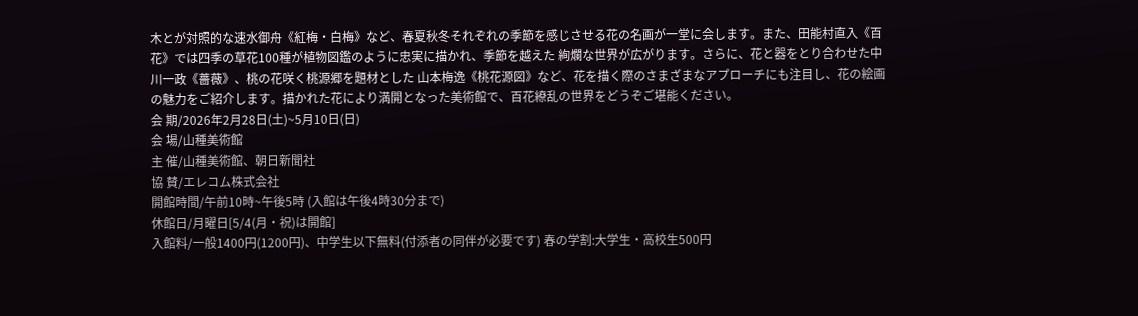木とが対照的な速水御舟《紅梅・白梅》など、春夏秋冬それぞれの季節を感じさせる花の名画が一堂に会します。また、田能村直入《百花》では四季の草花100種が植物図鑑のように忠実に描かれ、季節を越えた 絢爛な世界が広がります。さらに、花と器をとり合わせた中川一政《薔薇》、桃の花咲く桃源郷を題材とした 山本梅逸《桃花源図》など、花を描く際のさまざまなアプローチにも注目し、花の絵画の魅力をご紹介します。描かれた花により満開となった美術館で、百花繚乱の世界をどうぞご堪能ください。
会 期/2026年2月28日(土)~5月10日(日)
会 場/山種美術館
主 催/山種美術館、朝日新聞社
協 賛/エレコム株式会社
開館時間/午前10時~午後5時 (入館は午後4時30分まで)
休館日/月曜日[5/4(月・祝)は開館]
入館料/一般1400円(1200円)、中学生以下無料(付添者の同伴が必要です) 春の学割:大学生・高校生500円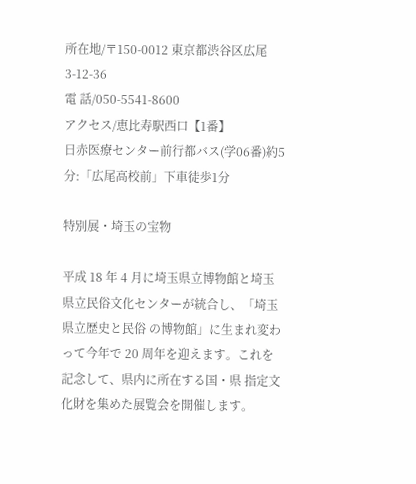所在地/〒150-0012 東京都渋谷区広尾3-12-36
電 話/050-5541-8600
アクセス/恵比寿駅西口【1番】
日赤医療センター前行都バス(学06番)約5分:「広尾高校前」下車徒歩1分

特別展・埼玉の宝物

平成 18 年 4 月に埼玉県立博物館と埼玉県立民俗文化センターが統合し、「埼玉県立歴史と民俗 の博物館」に生まれ変わって今年で 20 周年を迎えます。これを記念して、県内に所在する国・県 指定文化財を集めた展覧会を開催します。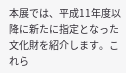本展では、平成11年度以降に新たに指定となった文化財を紹介します。これら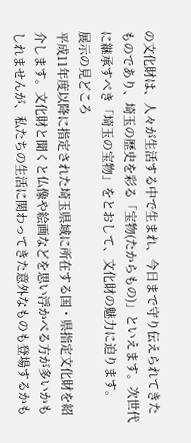の文化財は、人々が生活する中で生まれ、今日まで守り伝えられてきたものであり、埼玉の歴史を彩る「宝物(たからもの)」といえます。次世代に継承すべき「埼玉の宝物」をとおして、文化財の魅力に迫ります。
展示の見どころ
平成11年度以降に指定された埼玉県域に所在する国・県指定文化財を紹介します。文化財と聞くと仏像や絵画などを思い浮かべる方が多いかもしれませんが、私たちの生活に関わってきた意外なものも登場するかも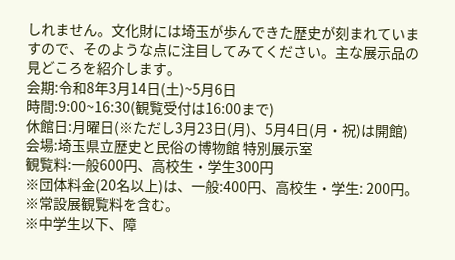しれません。文化財には埼玉が歩んできた歴史が刻まれていますので、そのような点に注目してみてください。主な展示品の見どころを紹介します。
会期:令和8年3月14日(土)~5月6日
時間:9:00~16:30(観覧受付は16:00まで)
休館日:月曜日(※ただし3月23日(月)、5月4日(月・祝)は開館)
会場:埼玉県立歴史と民俗の博物館 特別展示室
観覧料:一般600円、高校生・学生300円
※団体料金(20名以上)は、一般:400円、高校生・学生: 200円。
※常設展観覧料を含む。
※中学生以下、障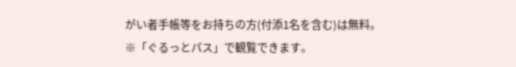がい者手帳等をお持ちの方(付添1名を含む)は無料。
※「ぐるっとパス」で観覧できます。